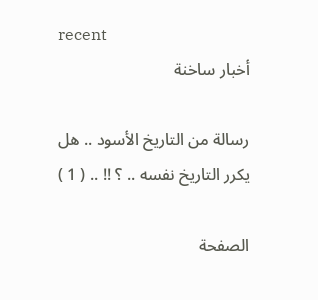recent
أخبار ساخنة

رسالة من التاريخ الأسود .. هل يكرر التاريخ نفسه .. ؟ !! .. ( 1 )

الصفحة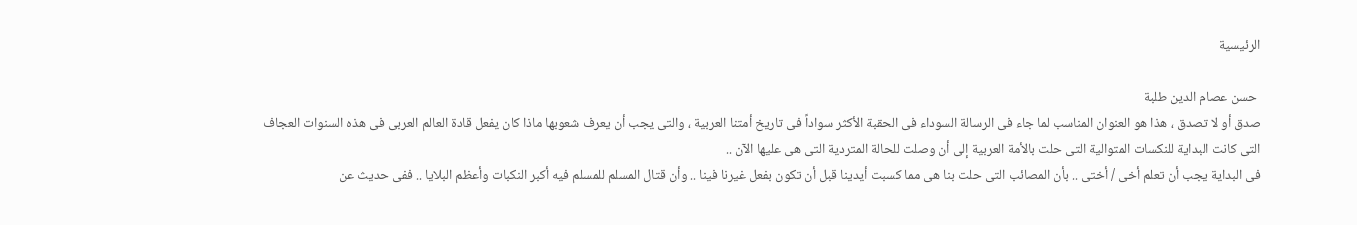الرئيسية

 حسن عصام الدين طلبة
صدق أو لا تصدق ، هذا هو العنوان المناسب لما جاء فى الرسالة السوداء فى الحقبة الأكثر سواداً فى تاريخ أمتنا العربية ، والتى يجب أن يعرف شعوبها ماذا كان يفعل قادة العالم العربى فى هذه السنوات العجاف التى كانت البداية للنكسات المتوالية التى حلت بالأمة العربية إلى أن وصلت للحالة المتردية التى هى عليها الآن ..
فى البداية يجب أن تعلم أخى / أختى .. بأن المصائب التى حلت بنا هى مما كسبت أيدينا قبل أن تكون بفعل غيرنا فينا .. وأن قتال المسلم للمسلم فيه أكبر النكبات وأعظم البلايا .. ففى حديث عن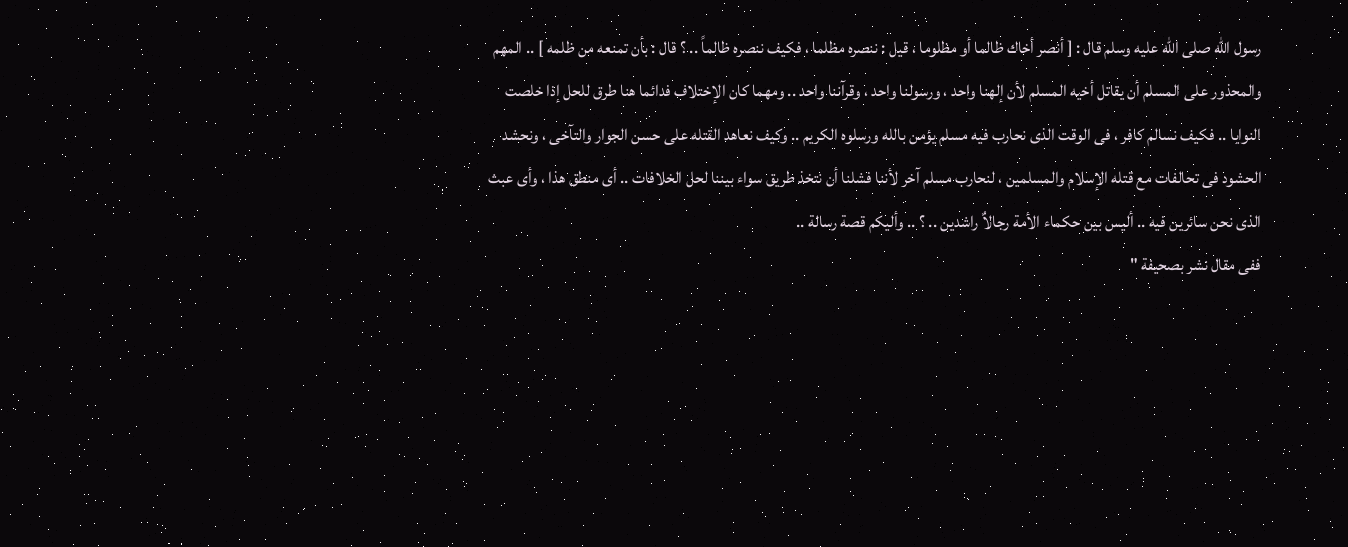رسول الله صلى الله عليه وسلم قال : [ أنصر أخاك ظالما أو مظلوما ، قيل : ننصره مظلما ، فكيف ننصره ظالماً .. ؟ قال : بأن تمنعه من ظلمه ] .. المهم والمحذور على المسلم أن يقاتل أخيه المسلم لأن إلهنا واحد ، ورسولنا واحد ، وقرآننا واحد .. ومهما كان الإختلاف فدائما هنا طرق للحل إذا خلصت النوايا .. فكيف نسالم كافر ، فى الوقت الذى نحارب فيه مسلم يؤمن بالله ورسلوه الكريم .. وكيف نعاهد القتله على حسن الجوار والتآخى ، ونحشد الحشود فى تحالفات مع قتله الإسلام والمسلمين ، لنحارب مسلم آخر لأننا فشلنا أن نتخذ طريق سواء بيننا لحل الخلافات .. أى منطق هذا ، وأى عبث الذى نحن سائرين فيه .. أليس بين حكماء الأمة رجالاٌ راشدين .. ؟ .. وأليكم قصة رسالة ..
ففى مقال نشر بصحيفة "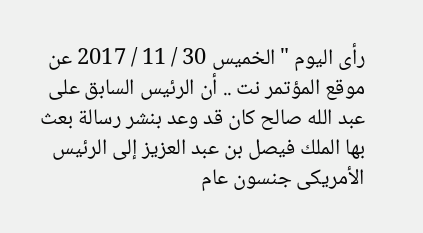رأى اليوم " الخميس 30 / 11 / 2017 عن موقع المؤتمر نت .. أن الرئيس السابق على عبد الله صالح كان قد وعد بنشر رسالة بعث بها الملك فيصل بن عبد العزيز إلى الرئيس الأمريكى جنسون عام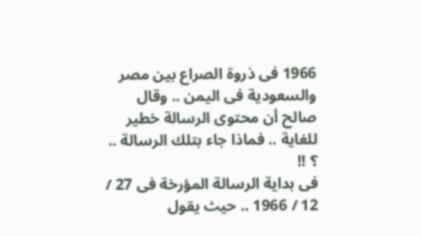1966 فى ذروة الصراع بين مصر والسعودية فى اليمن .. وقال صالح أن محتوى الرسالة خطير للغاية .. فماذا جاء بتلك الرسالة .. ؟ !!
فى بداية الرسالة المؤرخة فى 27 / 12 / 1966 .. حيث يقول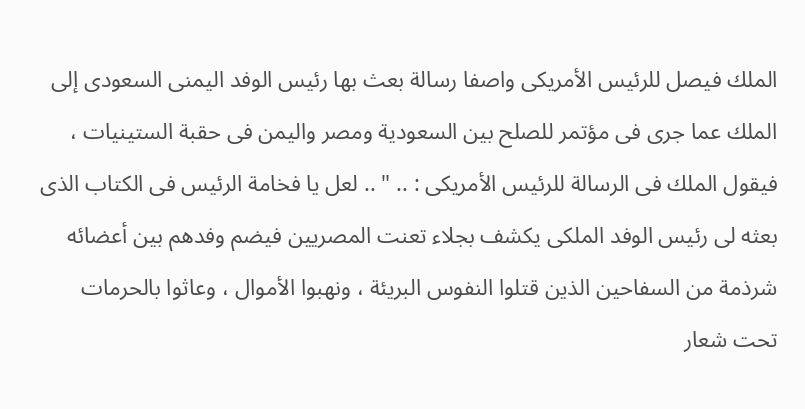الملك فيصل للرئيس الأمريكى واصفا رسالة بعث بها رئيس الوفد اليمنى السعودى إلى الملك عما جرى فى مؤتمر للصلح بين السعودية ومصر واليمن فى حقبة الستينيات ، فيقول الملك فى الرسالة للرئيس الأمريكى : .. " .. لعل يا فخامة الرئيس فى الكتاب الذى بعثه لى رئيس الوفد الملكى يكشف بجلاء تعنت المصريين فيضم وفدهم بين أعضائه شرذمة من السفاحين الذين قتلوا النفوس البريئة ، ونهبوا الأموال ، وعاثوا بالحرمات تحت شعار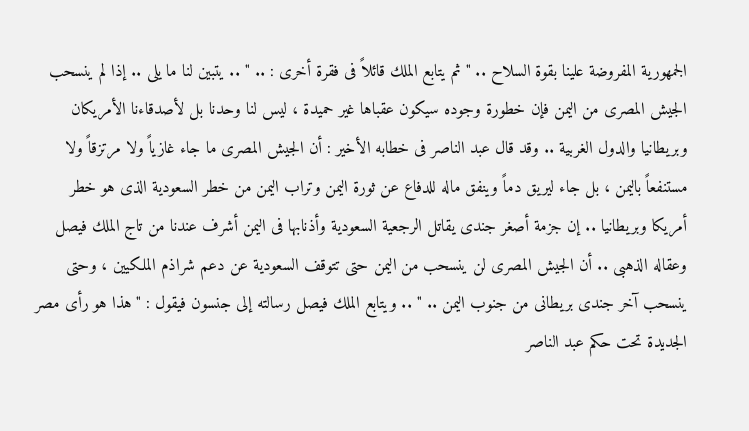الجمهورية المفروضة علينا بقوة السلاح .. " ثم يتابع الملك قائلاً فى فقرة أخرى : .. " .. يتبين لنا ما يلى .. إذا لم ينسحب الجيش المصرى من اليمن فإن خطورة وجوده سيكون عقباها غير حميدة ، ليس لنا وحدنا بل لأصدقاءنا الأمريكان وبريطانيا والدول الغربية .. وقد قال عبد الناصر فى خطابه الأخير : أن الجيش المصرى ما جاء غازياً ولا مرتزقاً ولا مستنفعاً باليمن ، بل جاء ليريق دماً وينفق ماله للدفاع عن ثورة اليمن وتراب اليمن من خطر السعودية الذى هو خطر أمريكا وبريطانيا .. إن جزمة أصغر جندى يقاتل الرجعية السعودية وأذنابها فى اليمن أشرف عندنا من تاج الملك فيصل وعقاله الذهبى .. أن الجيش المصرى لن ينسحب من اليمن حتى تتوقف السعودية عن دعم شراذم الملكيين ، وحتى ينسحب آخر جندى بريطانى من جنوب اليمن .. " .. ويتابع الملك فيصل رسالته إلى جنسون فيقول : " هذا هو رأى مصر الجديدة تحت حكم عبد الناصر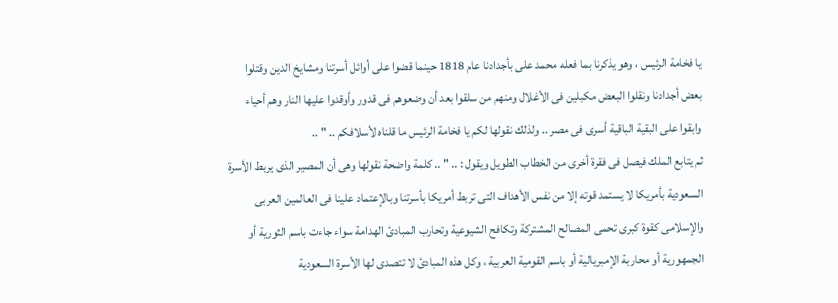يا فخامة الرئيس ، وهو يذكرنا بما فعله محمد على بأجدادنا عام 1818 حينما قضوا على أوائل أسرتنا ومشايخ الدين وقتلوا بعض أجدادنا ونقلوا البعض مكبلين فى الأغلال ومنهم من سلقوا بعد أن وضعوهم فى قدور وأوقدوا عليها النار وهم أحياء وابقوا على البقية الباقية أسرى فى مصر .. ولذلك نقولها لكم يا فخامة الرئيس ما قلناه لأسلافكم .. " ..
ثم يتابع الملك فيصل فى فقرة أخرى من الخطاب الطويل ويقول : .. " .. كلمة واضحة نقولها وهى أن المصير الذى يربط الأسرة السعودية بأمريكا لا يستمد قوته إلا من نفس الأهداف التى تربط أمريكا بأسرتنا وبالإعتماد علينا فى العالمين العربى والإسلامى كقوة كبرى تحمى المصالح المشتركة وتكافح الشيوعية وتحارب المبادئ الهدامة سواء جاءت باسم الثورية أو الجمهورية أو محاربة الإمبريالية أو باسم القومية العربية ، وكل هذه المبادئ لا تتصدى لها الأسرة السعودية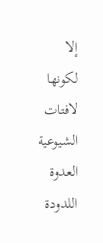إلا لكونها لافتات الشيوعية العدوة اللدودة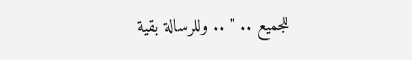للجميع .. " .. وللرسالة بقية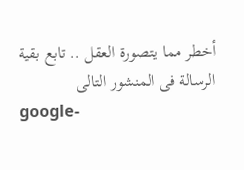أخطر مما يتصورة العقل .. تابع بقية الرسالة فى المنشور التالى
google-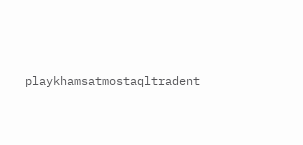playkhamsatmostaqltradent